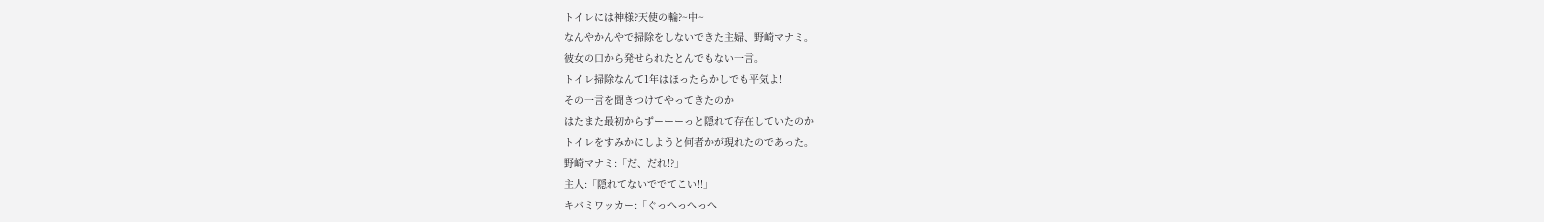トイレには神様?天使の輪?~中~
なんやかんやで掃除をしないできた主婦、野崎マナミ。
彼女の口から発せられたとんでもない一言。
トイレ掃除なんて1年はほったらかしでも平気よ!
その一言を聞きつけてやってきたのか
はたまた最初からずーーーっと隠れて存在していたのか
トイレをすみかにしようと何者かが現れたのであった。
野崎マナミ:「だ、だれ!?」
主人:「隠れてないででてこい!!」
キバミワッカー:「ぐっへっへっへ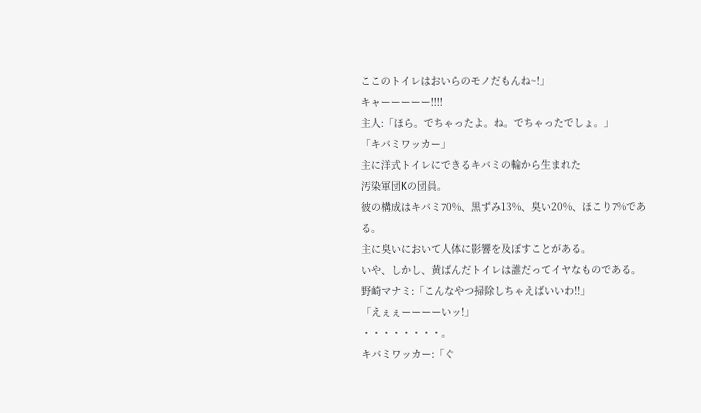ここのトイレはおいらのモノだもんね~!」
キャーーーーー!!!!
主人:「ほら。でちゃったよ。ね。でちゃったでしょ。」
「キバミワッカー」
主に洋式トイレにできるキバミの輪から生まれた
汚染軍団Kの団員。
彼の構成はキバミ70%、黒ずみ13%、臭い20%、ほこり7%である。
主に臭いにおいて人体に影響を及ぼすことがある。
いや、しかし、黄ばんだトイレは誰だってイヤなものである。
野崎マナミ:「こんなやつ掃除しちゃえばいいわ!!」
「えぇぇーーーーいッ!」
・・・・・・・・。
キバミワッカー:「ぐ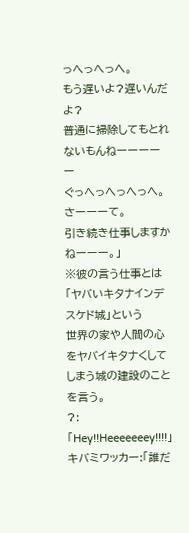っへっへっへ。
もう遅いよ?遅いんだよ?
普通に掃除してもとれないもんねーーーーー
ぐっへっへっへっへ。
さーーーて。
引き続き仕事しますかねーーー。」
※彼の言う仕事とは
「ヤバいキタナインデスケド城」という
世界の家や人間の心をヤバイキタナくしてしまう城の建設のことを言う。
?:「Hey!!Heeeeeeey!!!!」
キバミワッカー:「誰だ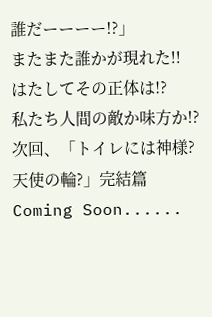誰だーーーー!?」
またまた誰かが現れた!!
はたしてその正体は!?
私たち人間の敵か味方か!?
次回、「トイレには神様?天使の輪?」完結篇
Coming Soon......